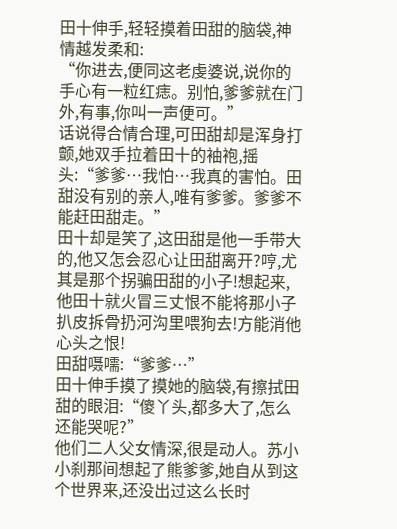田十伸手,轻轻摸着田甜的脑袋,神情越发柔和:
“你进去,便同这老虔婆说,说你的手心有一粒红痣。别怕,爹爹就在门外,有事,你叫一声便可。”
话说得合情合理,可田甜却是浑身打颤,她双手拉着田十的袖袍,摇头:“爹爹…我怕…我真的害怕。田甜没有别的亲人,唯有爹爹。爹爹不能赶田甜走。”
田十却是笑了,这田甜是他一手带大的,他又怎会忍心让田甜离开?哼,尤其是那个拐骗田甜的小子!想起来,他田十就火冒三丈恨不能将那小子扒皮拆骨扔河沟里喂狗去!方能消他心头之恨!
田甜嗫嚅:“爹爹…”
田十伸手摸了摸她的脑袋,有擦拭田甜的眼泪:“傻丫头,都多大了,怎么还能哭呢?”
他们二人父女情深,很是动人。苏小小刹那间想起了熊爹爹,她自从到这个世界来,还没出过这么长时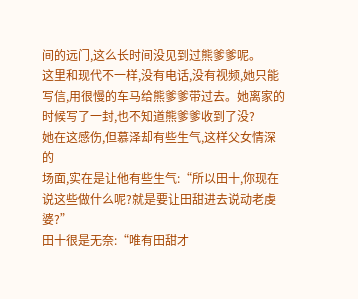间的远门,这么长时间没见到过熊爹爹呢。
这里和现代不一样,没有电话,没有视频,她只能写信,用很慢的车马给熊爹爹带过去。她离家的时候写了一封,也不知道熊爹爹收到了没?
她在这感伤,但慕泽却有些生气,这样父女情深的
场面,实在是让他有些生气:“所以田十,你现在说这些做什么呢?就是要让田甜进去说动老虔婆?”
田十很是无奈:“唯有田甜才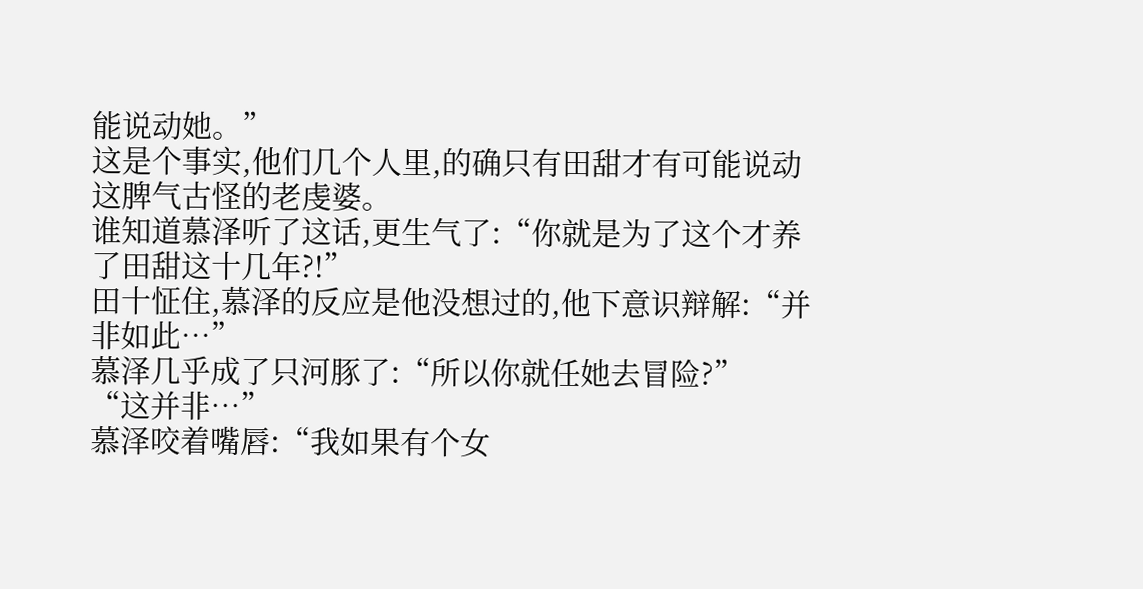能说动她。”
这是个事实,他们几个人里,的确只有田甜才有可能说动这脾气古怪的老虔婆。
谁知道慕泽听了这话,更生气了:“你就是为了这个才养了田甜这十几年?!”
田十怔住,慕泽的反应是他没想过的,他下意识辩解:“并非如此…”
慕泽几乎成了只河豚了:“所以你就任她去冒险?”
“这并非…”
慕泽咬着嘴唇:“我如果有个女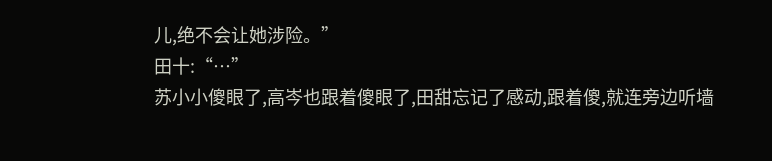儿,绝不会让她涉险。”
田十:“…”
苏小小傻眼了,高岑也跟着傻眼了,田甜忘记了感动,跟着傻,就连旁边听墙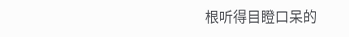根听得目瞪口呆的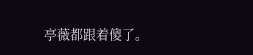亭薇都跟着傻了。